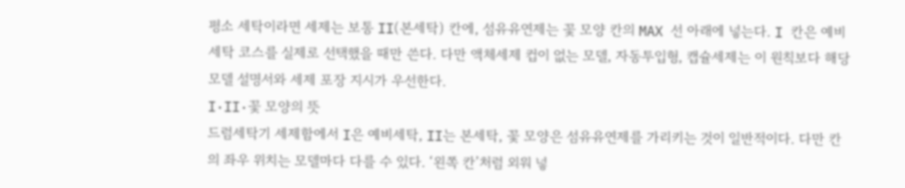평소 세탁이라면 세제는 보통 II(본세탁) 칸에, 섬유유연제는 꽃 모양 칸의 MAX 선 아래에 넣는다. I 칸은 예비세탁 코스를 실제로 선택했을 때만 쓴다. 다만 액체세제 컵이 없는 모델, 자동투입형, 캡슐세제는 이 원칙보다 해당 모델 설명서와 세제 포장 지시가 우선한다.
I·II·꽃 모양의 뜻
드럼세탁기 세제함에서 I은 예비세탁, II는 본세탁, 꽃 모양은 섬유유연제를 가리키는 것이 일반적이다. 다만 칸의 좌우 위치는 모델마다 다를 수 있다. ‘왼쪽 칸’처럼 외워 넣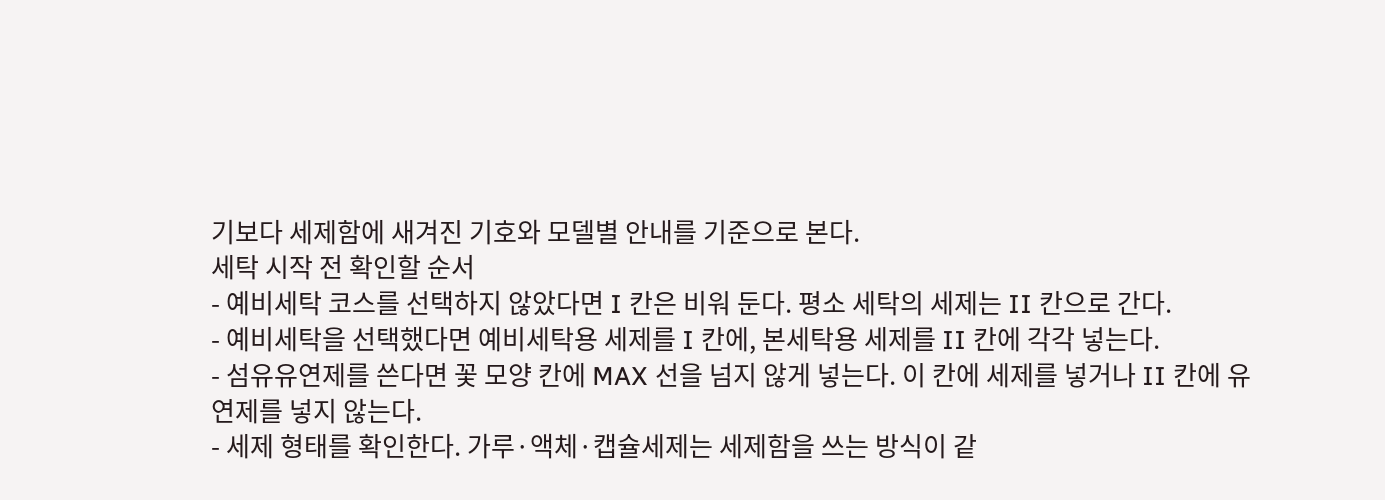기보다 세제함에 새겨진 기호와 모델별 안내를 기준으로 본다.
세탁 시작 전 확인할 순서
- 예비세탁 코스를 선택하지 않았다면 I 칸은 비워 둔다. 평소 세탁의 세제는 II 칸으로 간다.
- 예비세탁을 선택했다면 예비세탁용 세제를 I 칸에, 본세탁용 세제를 II 칸에 각각 넣는다.
- 섬유유연제를 쓴다면 꽃 모양 칸에 MAX 선을 넘지 않게 넣는다. 이 칸에 세제를 넣거나 II 칸에 유연제를 넣지 않는다.
- 세제 형태를 확인한다. 가루·액체·캡슐세제는 세제함을 쓰는 방식이 같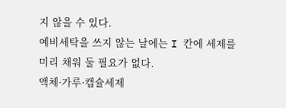지 않을 수 있다.
예비세탁을 쓰지 않는 날에는 I 칸에 세제를 미리 채워 둘 필요가 없다.
액체·가루·캡슐세제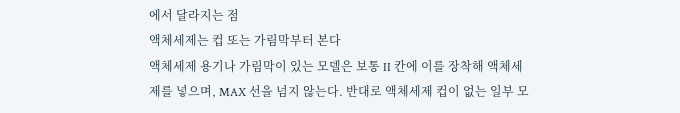에서 달라지는 점
액체세제는 컵 또는 가림막부터 본다
액체세제 용기나 가림막이 있는 모델은 보통 II 칸에 이를 장착해 액체세제를 넣으며, MAX 선을 넘지 않는다. 반대로 액체세제 컵이 없는 일부 모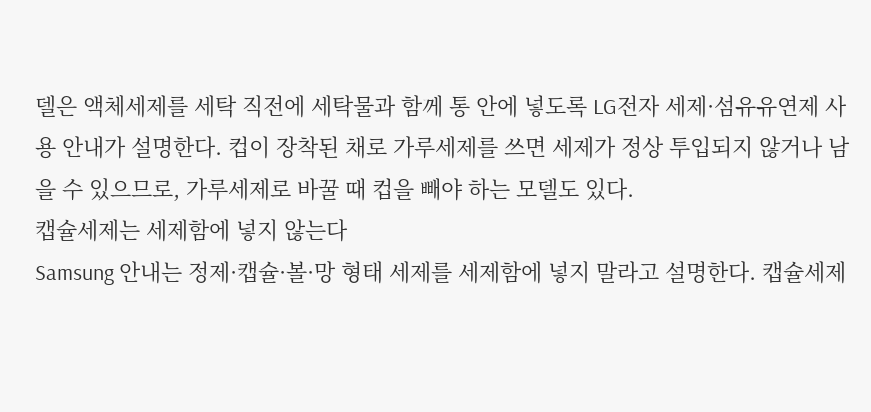델은 액체세제를 세탁 직전에 세탁물과 함께 통 안에 넣도록 LG전자 세제·섬유유연제 사용 안내가 설명한다. 컵이 장착된 채로 가루세제를 쓰면 세제가 정상 투입되지 않거나 남을 수 있으므로, 가루세제로 바꿀 때 컵을 빼야 하는 모델도 있다.
캡슐세제는 세제함에 넣지 않는다
Samsung 안내는 정제·캡슐·볼·망 형태 세제를 세제함에 넣지 말라고 설명한다. 캡슐세제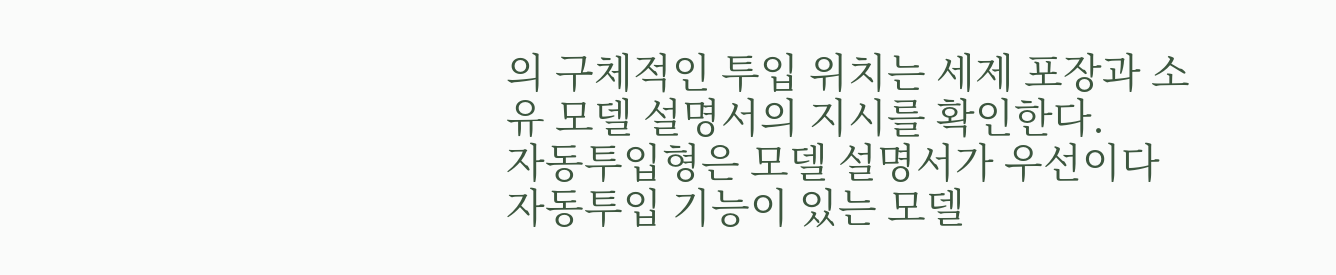의 구체적인 투입 위치는 세제 포장과 소유 모델 설명서의 지시를 확인한다.
자동투입형은 모델 설명서가 우선이다
자동투입 기능이 있는 모델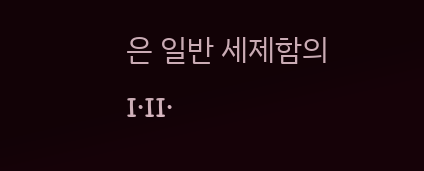은 일반 세제함의 I·II·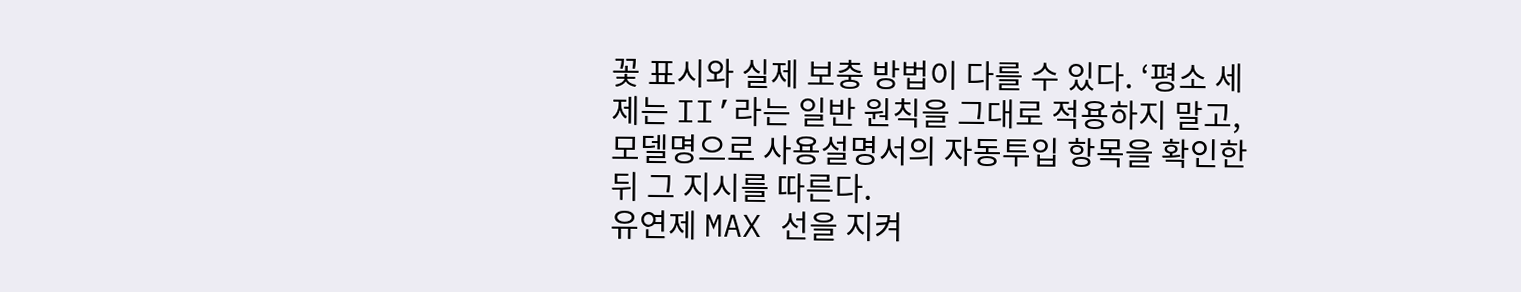꽃 표시와 실제 보충 방법이 다를 수 있다. ‘평소 세제는 II’라는 일반 원칙을 그대로 적용하지 말고, 모델명으로 사용설명서의 자동투입 항목을 확인한 뒤 그 지시를 따른다.
유연제 MAX 선을 지켜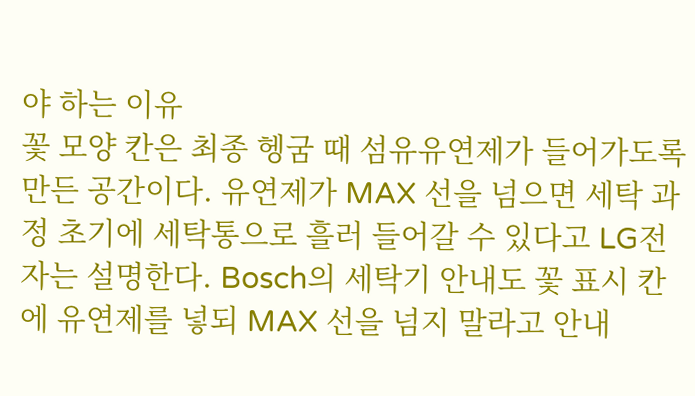야 하는 이유
꽃 모양 칸은 최종 헹굼 때 섬유유연제가 들어가도록 만든 공간이다. 유연제가 MAX 선을 넘으면 세탁 과정 초기에 세탁통으로 흘러 들어갈 수 있다고 LG전자는 설명한다. Bosch의 세탁기 안내도 꽃 표시 칸에 유연제를 넣되 MAX 선을 넘지 말라고 안내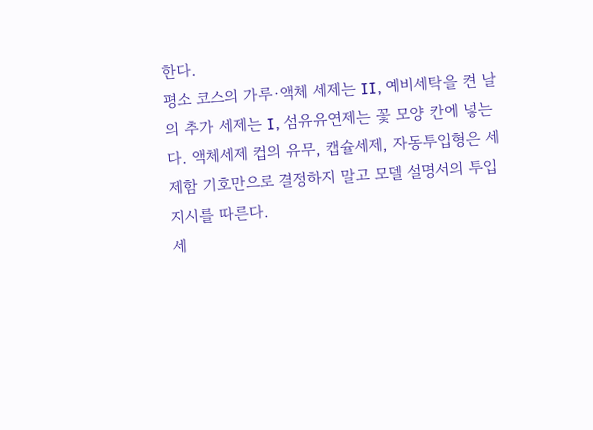한다.
평소 코스의 가루·액체 세제는 II, 예비세탁을 켠 날의 추가 세제는 I, 섬유유연제는 꽃 모양 칸에 넣는다. 액체세제 컵의 유무, 캡슐세제, 자동투입형은 세제함 기호만으로 결정하지 말고 모델 설명서의 투입 지시를 따른다.
세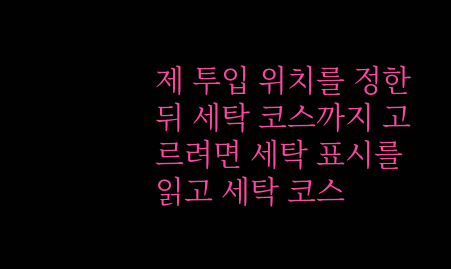제 투입 위치를 정한 뒤 세탁 코스까지 고르려면 세탁 표시를 읽고 세탁 코스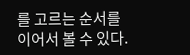를 고르는 순서를 이어서 볼 수 있다.